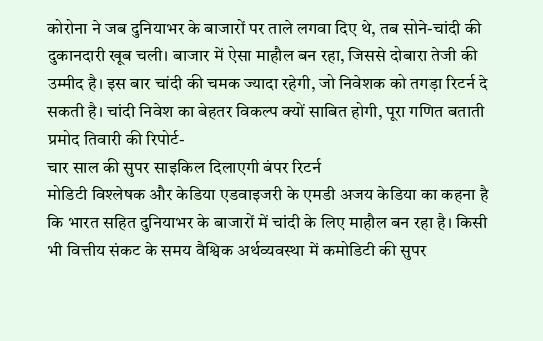कोरोना ने जब दुनियाभर के बाजारों पर ताले लगवा दिए थे, तब सोने-चांदी की दुकानदारी खूब चली। बाजार में ऐसा माहौल बन रहा, जिससे दोबारा तेजी की उम्मीद है। इस बार चांदी की चमक ज्यादा रहेगी, जो निवेशक को तगड़ा रिटर्न दे सकती है। चांदी निवेश का बेहतर विकल्प क्यों साबित होगी, पूरा गणित बताती प्रमोद तिवारी की रिपोर्ट-
चार साल की सुपर साइकिल दिलाएगी बंपर रिटर्न
मोडिटी विश्लेषक और केडिया एडवाइजरी के एमडी अजय केडिया का कहना है कि भारत सहित दुनियाभर के बाजारों में चांदी के लिए माहौल बन रहा है। किसी भी वित्तीय संकट के समय वैश्विक अर्थव्यवस्था में कमोडिटी की सुपर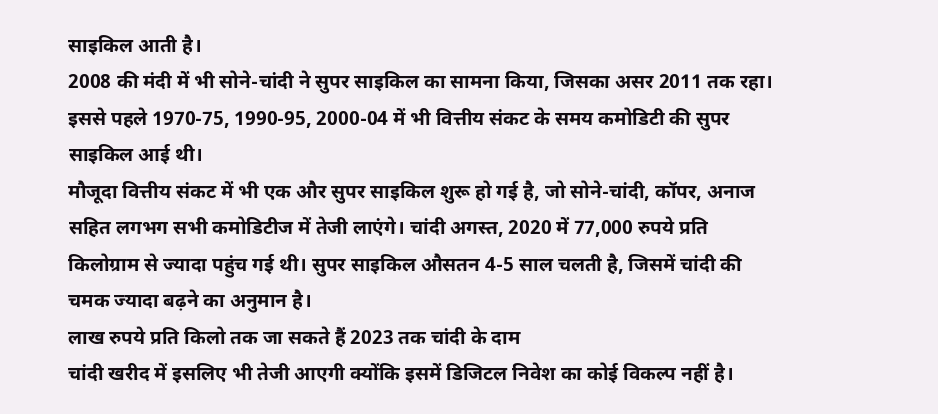साइकिल आती है।
2008 की मंदी में भी सोने-चांदी ने सुपर साइकिल का सामना किया, जिसका असर 2011 तक रहा। इससे पहले 1970-75, 1990-95, 2000-04 में भी वित्तीय संकट के समय कमोडिटी की सुपर साइकिल आई थी।
मौजूदा वित्तीय संकट में भी एक और सुपर साइकिल शुरू हो गई है, जो सोने-चांदी, कॉपर, अनाज सहित लगभग सभी कमोडिटीज में तेजी लाएंगे। चांदी अगस्त, 2020 में 77,000 रुपये प्रति किलोग्राम से ज्यादा पहुंच गई थी। सुपर साइकिल औसतन 4-5 साल चलती है, जिसमें चांदी की चमक ज्यादा बढ़ने का अनुमान है।
लाख रुपये प्रति किलो तक जा सकते हैं 2023 तक चांदी के दाम
चांदी खरीद में इसलिए भी तेजी आएगी क्योंकि इसमें डिजिटल निवेश का कोई विकल्प नहीं है।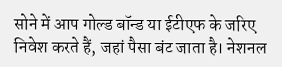सोने में आप गोल्ड बॉन्ड या ईटीएफ के जरिए निवेश करते हैं, जहां पैसा बंट जाता है। नेशनल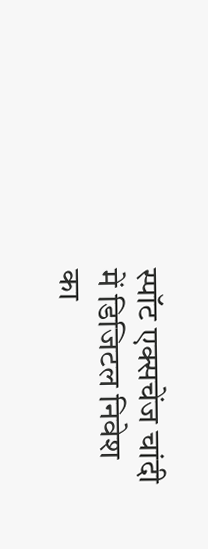स्पॉट एक्सचेंज चांदी में डिजिटल निवेश का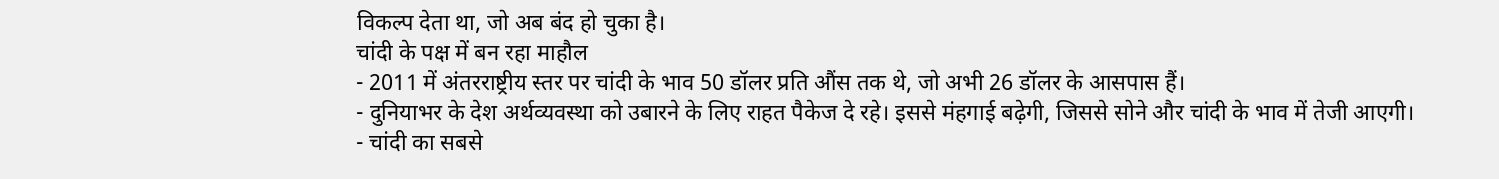विकल्प देता था, जो अब बंद हो चुका है।
चांदी के पक्ष में बन रहा माहौल
- 2011 में अंतरराष्ट्रीय स्तर पर चांदी के भाव 50 डॉलर प्रति औंस तक थे, जो अभी 26 डॉलर के आसपास हैं।
- दुनियाभर के देश अर्थव्यवस्था को उबारने के लिए राहत पैकेज दे रहे। इससे मंहगाई बढ़ेगी, जिससे सोने और चांदी के भाव में तेजी आएगी।
- चांदी का सबसे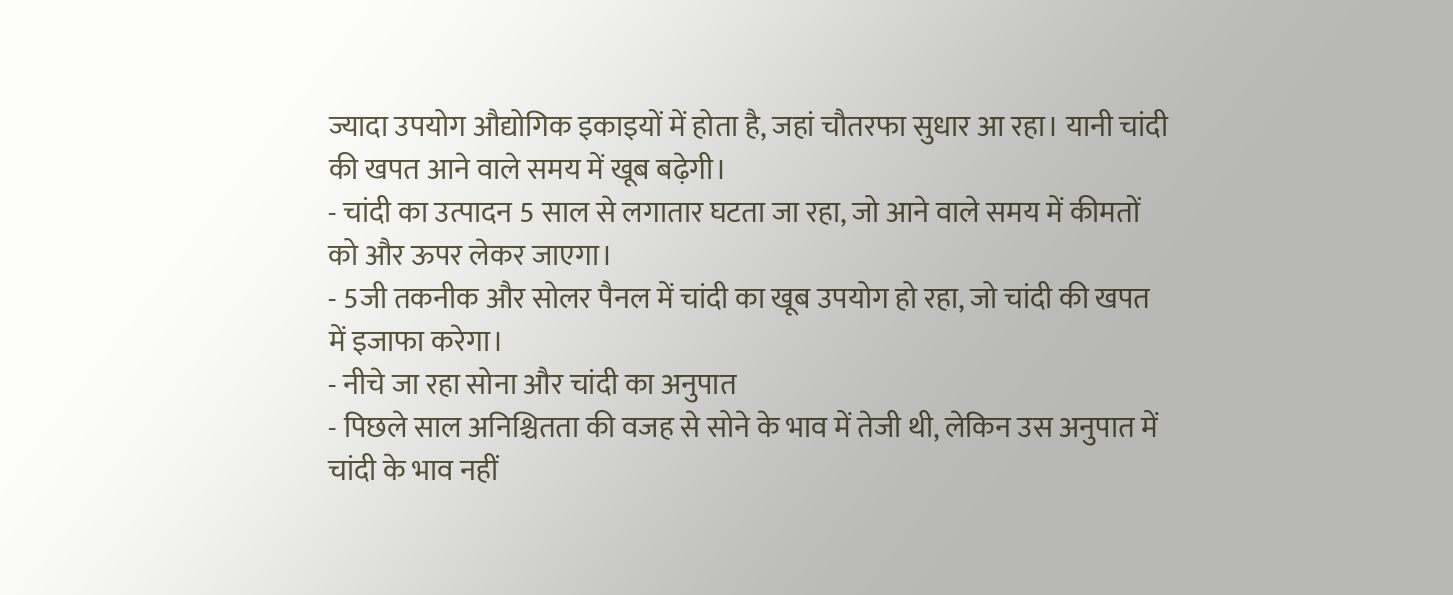ज्यादा उपयोग औद्योगिक इकाइयों में होता है, जहां चौतरफा सुधार आ रहा। यानी चांदी की खपत आने वाले समय में खूब बढ़ेगी।
- चांदी का उत्पादन 5 साल से लगातार घटता जा रहा, जो आने वाले समय में कीमतों को और ऊपर लेकर जाएगा।
- 5जी तकनीक और सोलर पैनल में चांदी का खूब उपयोग हो रहा, जो चांदी की खपत में इजाफा करेगा।
- नीचे जा रहा सोना और चांदी का अनुपात
- पिछले साल अनिश्चितता की वजह से सोने के भाव में तेजी थी, लेकिन उस अनुपात में चांदी के भाव नहीं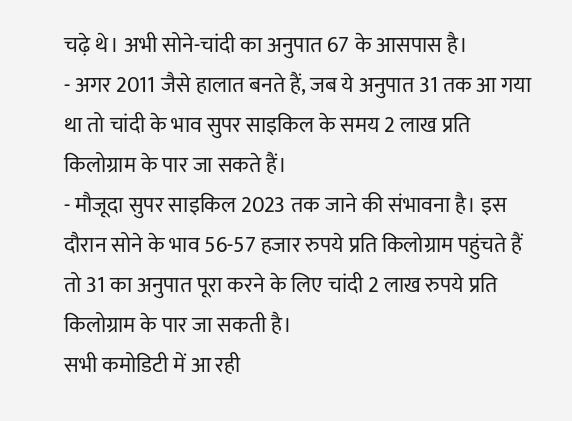चढ़े थे। अभी सोने-चांदी का अनुपात 67 के आसपास है।
- अगर 2011 जैसे हालात बनते हैं, जब ये अनुपात 31 तक आ गया था तो चांदी के भाव सुपर साइकिल के समय 2 लाख प्रति किलोग्राम के पार जा सकते हैं।
- मौजूदा सुपर साइकिल 2023 तक जाने की संभावना है। इस दौरान सोने के भाव 56-57 हजार रुपये प्रति किलोग्राम पहुंचते हैं तो 31 का अनुपात पूरा करने के लिए चांदी 2 लाख रुपये प्रति किलोग्राम के पार जा सकती है।
सभी कमोडिटी में आ रही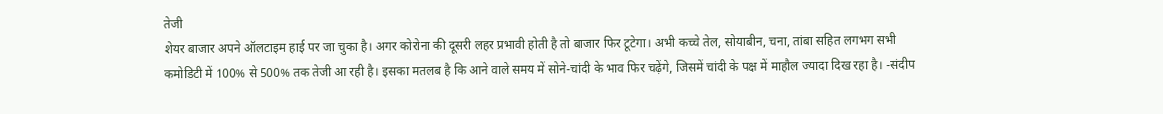तेजी
शेयर बाजार अपने ऑलटाइम हाई पर जा चुका है। अगर कोरोना की दूसरी लहर प्रभावी होती है तो बाजार फिर टूटेगा। अभी कच्चे तेल, सोयाबीन, चना, तांबा सहित लगभग सभी कमोडिटी में 100% से 500% तक तेजी आ रही है। इसका मतलब है कि आने वाले समय में सोने-चांदी के भाव फिर चढ़ेंगे, जिसमें चांदी के पक्ष में माहौल ज्यादा दिख रहा है। -संदीप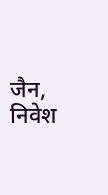जैन, निवेश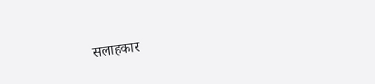सलाहकार